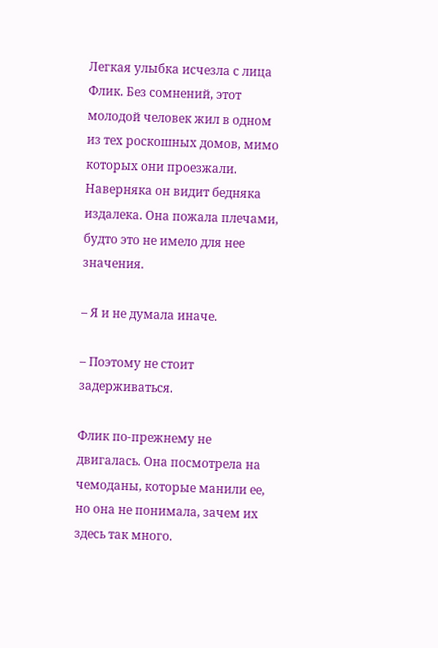Легкая улыбка исчезла с лица Флик. Без сомнений, этот молодой человек жил в одном из тех роскошных домов, мимо которых они проезжали. Наверняка он видит бедняка издалека. Она пожала плечами, будто это не имело для нее значения.

– Я и не думала иначе.

– Поэтому не стоит задерживаться.

Флик по-прежнему не двигалась. Она посмотрела на чемоданы, которые манили ее, но она не понимала, зачем их здесь так много.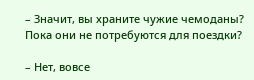– Значит, вы храните чужие чемоданы? Пока они не потребуются для поездки?

– Нет, вовсе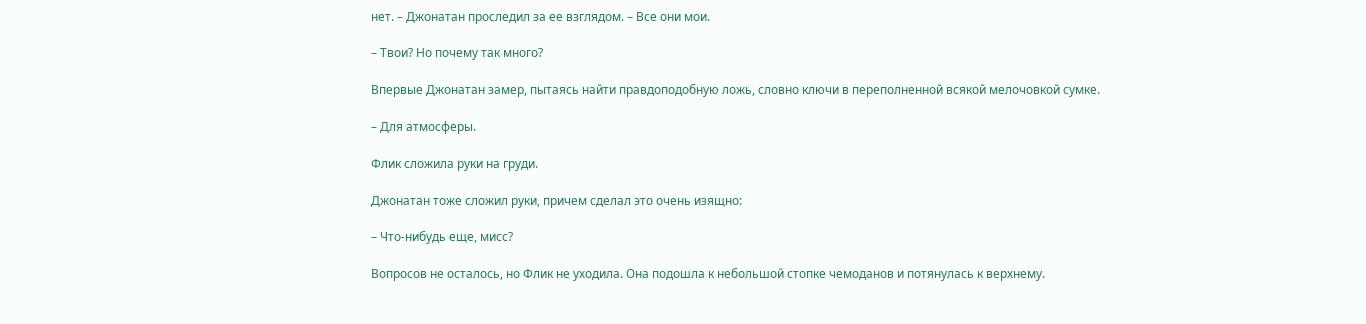нет. – Джонатан проследил за ее взглядом. – Все они мои.

– Твои? Но почему так много?

Впервые Джонатан замер, пытаясь найти правдоподобную ложь, словно ключи в переполненной всякой мелочовкой сумке.

– Для атмосферы.

Флик сложила руки на груди.

Джонатан тоже сложил руки, причем сделал это очень изящно:

– Что-нибудь еще, мисс?

Вопросов не осталось, но Флик не уходила. Она подошла к небольшой стопке чемоданов и потянулась к верхнему.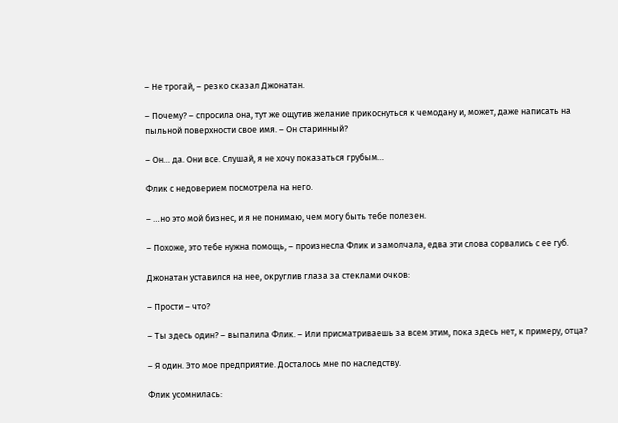– Не трогай, – резко сказал Джонатан.

– Почему? – спросила она, тут же ощутив желание прикоснуться к чемодану и, может, даже написать на пыльной поверхности свое имя. – Он старинный?

– Он… да. Они все. Слушай, я не хочу показаться грубым…

Флик с недоверием посмотрела на него.

– …но это мой бизнес, и я не понимаю, чем могу быть тебе полезен.

– Похоже, это тебе нужна помощь, – произнесла Флик и замолчала, едва эти слова сорвались с ее губ.

Джонатан уставился на нее, округлив глаза за стеклами очков:

– Прости – что?

– Ты здесь один? – выпалила Флик. – Или присматриваешь за всем этим, пока здесь нет, к примеру, отца?

– Я один. Это мое предприятие. Досталось мне по наследству.

Флик усомнилась: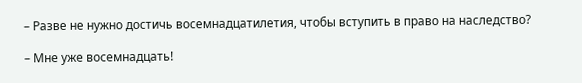– Разве не нужно достичь восемнадцатилетия, чтобы вступить в право на наследство?

– Мне уже восемнадцать!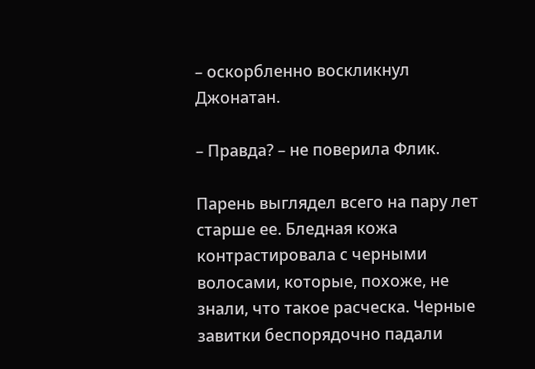– оскорбленно воскликнул Джонатан.

– Правда? – не поверила Флик.

Парень выглядел всего на пару лет старше ее. Бледная кожа контрастировала с черными волосами, которые, похоже, не знали, что такое расческа. Черные завитки беспорядочно падали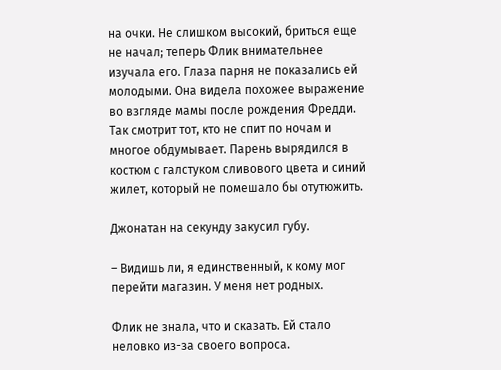на очки. Не слишком высокий, бриться еще не начал; теперь Флик внимательнее изучала его. Глаза парня не показались ей молодыми. Она видела похожее выражение во взгляде мамы после рождения Фредди. Так смотрит тот, кто не спит по ночам и многое обдумывает. Парень вырядился в костюм с галстуком сливового цвета и синий жилет, который не помешало бы отутюжить.

Джонатан на секунду закусил губу.

– Видишь ли, я единственный, к кому мог перейти магазин. У меня нет родных.

Флик не знала, что и сказать. Ей стало неловко из-за своего вопроса.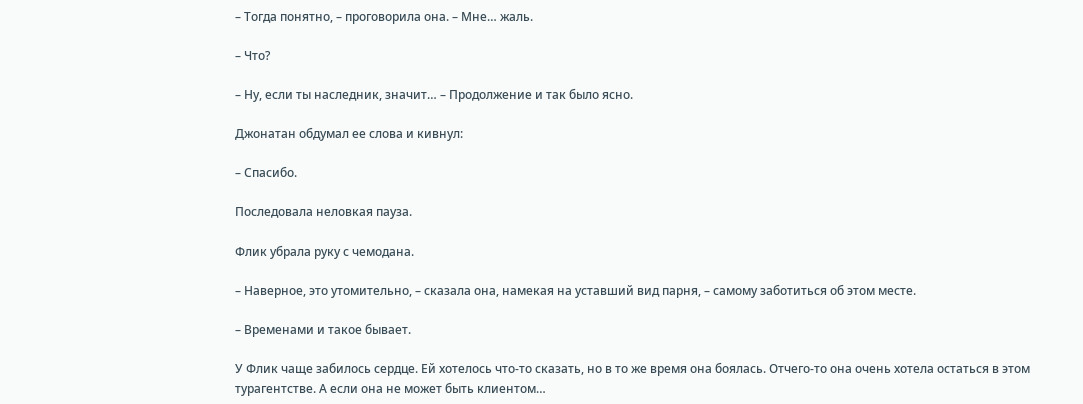– Тогда понятно, – проговорила она. – Мне… жаль.

– Что?

– Ну, если ты наследник, значит… – Продолжение и так было ясно.

Джонатан обдумал ее слова и кивнул:

– Спасибо.

Последовала неловкая пауза.

Флик убрала руку с чемодана.

– Наверное, это утомительно, – сказала она, намекая на уставший вид парня, – самому заботиться об этом месте.

– Временами и такое бывает.

У Флик чаще забилось сердце. Ей хотелось что-то сказать, но в то же время она боялась. Отчего-то она очень хотела остаться в этом турагентстве. А если она не может быть клиентом…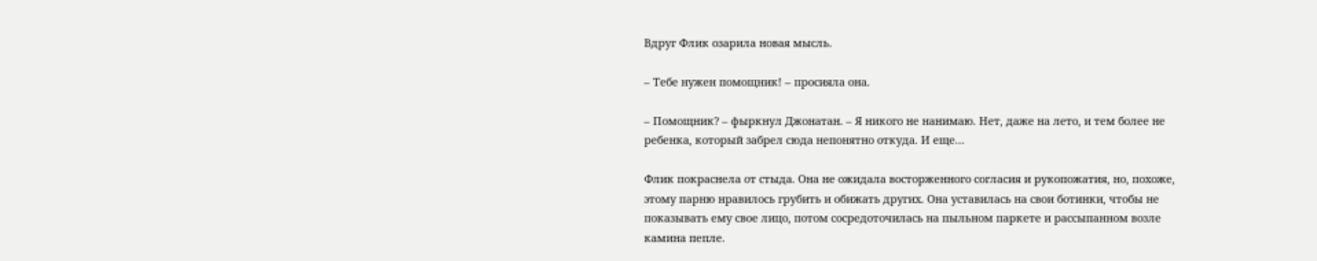Вдруг Флик озарила новая мысль.

– Тебе нужен помощник! – просияла она.

– Помощник? – фыркнул Джонатан. – Я никого не нанимаю. Нет, даже на лето, и тем более не ребенка, который забрел сюда непонятно откуда. И еще…

Флик покраснела от стыда. Она не ожидала восторженного согласия и рукопожатия, но, похоже, этому парню нравилось грубить и обижать других. Она уставилась на свои ботинки, чтобы не показывать ему свое лицо, потом сосредоточилась на пыльном паркете и рассыпанном возле камина пепле.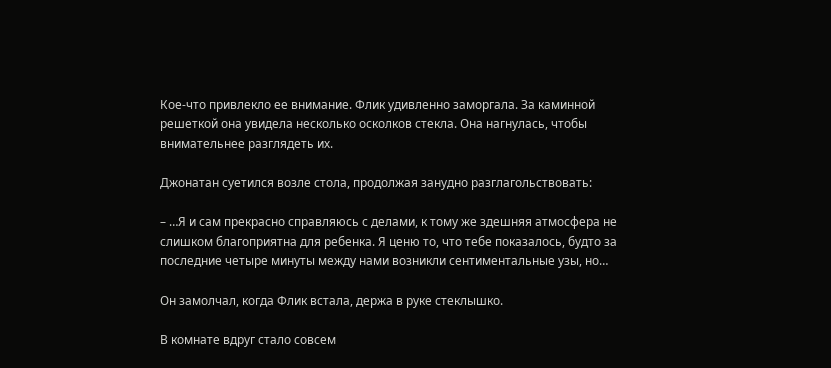Кое-что привлекло ее внимание. Флик удивленно заморгала. За каминной решеткой она увидела несколько осколков стекла. Она нагнулась, чтобы внимательнее разглядеть их.

Джонатан суетился возле стола, продолжая занудно разглагольствовать:

– …Я и сам прекрасно справляюсь с делами, к тому же здешняя атмосфера не слишком благоприятна для ребенка. Я ценю то, что тебе показалось, будто за последние четыре минуты между нами возникли сентиментальные узы, но…

Он замолчал, когда Флик встала, держа в руке стеклышко.

В комнате вдруг стало совсем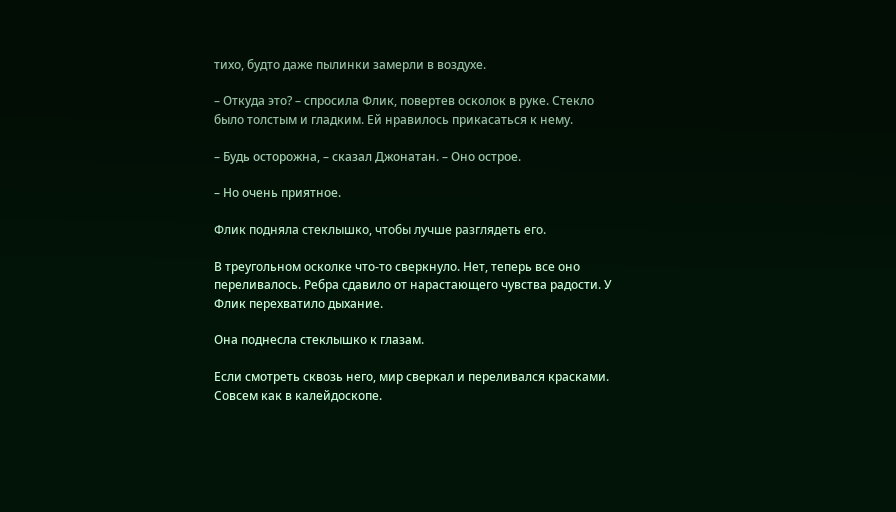тихо, будто даже пылинки замерли в воздухе.

– Откуда это? – спросила Флик, повертев осколок в руке. Стекло было толстым и гладким. Ей нравилось прикасаться к нему.

– Будь осторожна, – сказал Джонатан. – Оно острое.

– Но очень приятное.

Флик подняла стеклышко, чтобы лучше разглядеть его.

В треугольном осколке что-то сверкнуло. Нет, теперь все оно переливалось. Ребра сдавило от нарастающего чувства радости. У Флик перехватило дыхание.

Она поднесла стеклышко к глазам.

Если смотреть сквозь него, мир сверкал и переливался красками. Совсем как в калейдоскопе.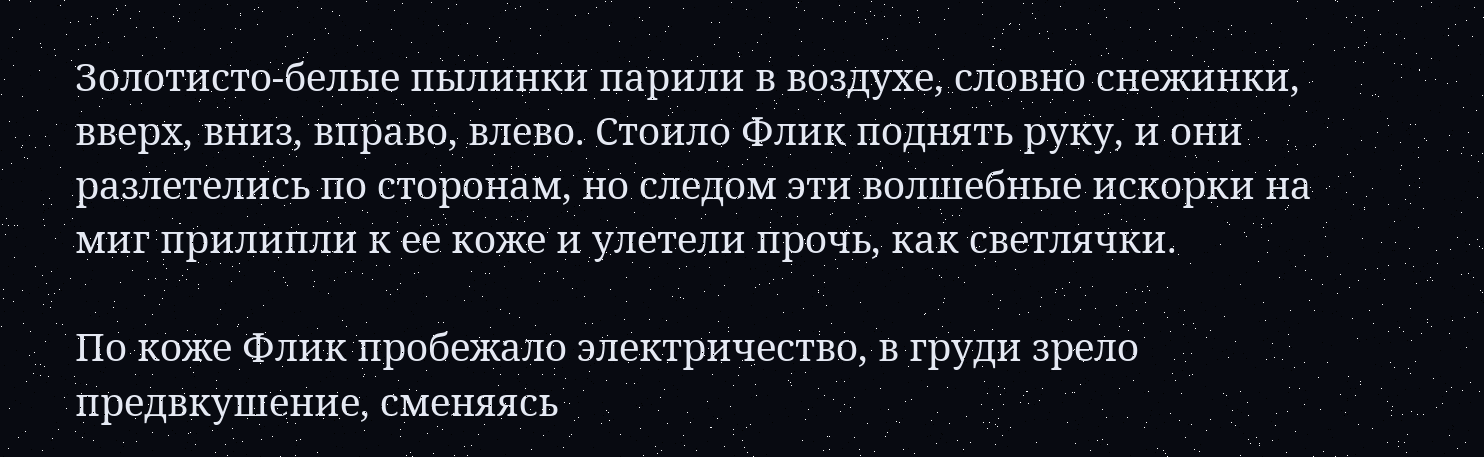Золотисто-белые пылинки парили в воздухе, словно снежинки, вверх, вниз, вправо, влево. Стоило Флик поднять руку, и они разлетелись по сторонам, но следом эти волшебные искорки на миг прилипли к ее коже и улетели прочь, как светлячки.

По коже Флик пробежало электричество, в груди зрело предвкушение, сменяясь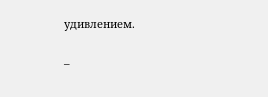удивлением.

–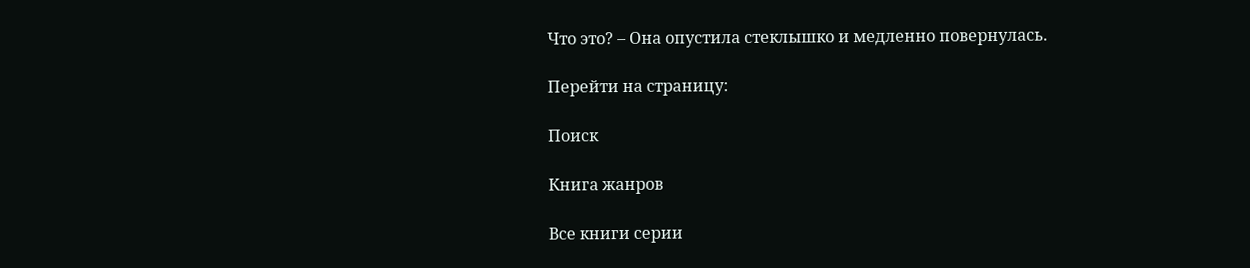Что это? – Она опустила стеклышко и медленно повернулась.

Перейти на страницу:

Поиск

Книга жанров

Все книги серии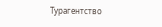Турагентство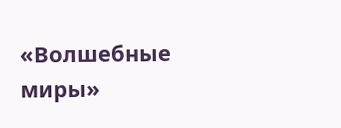«Волшебные миры»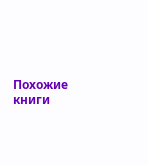Похожие книги